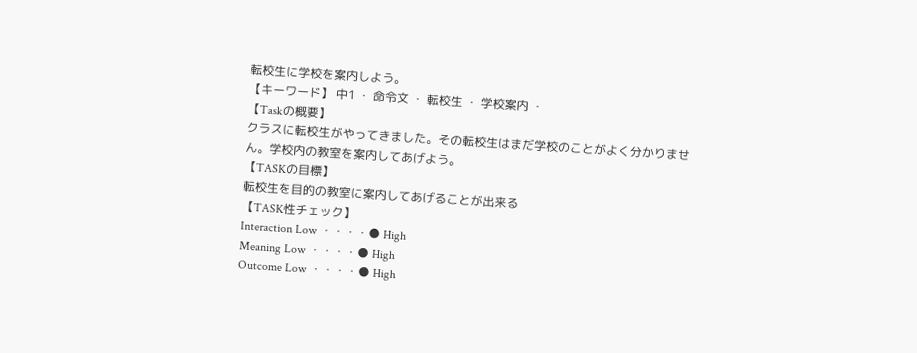転校生に学校を案内しよう。
【キーワード】 中1 ・ 命令文 ・ 転校生 ・ 学校案内 ・
【Taskの概要】
クラスに転校生がやってきました。その転校生はまだ学校のことがよく分かりません。学校内の教室を案内してあげよう。
【TASKの目標】
転校生を目的の教室に案内してあげることが出来る
【TASK性チェック】
Interaction Low ・・・・● High
Meaning Low ・・・・● High
Outcome Low ・・・・● High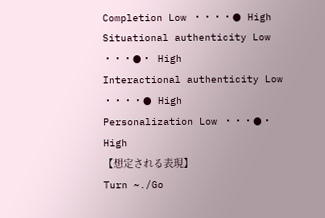Completion Low ・・・・● High
Situational authenticity Low ・・・●・ High
Interactional authenticity Low ・・・・● High
Personalization Low ・・・●・ High
【想定される表現】
Turn ~./Go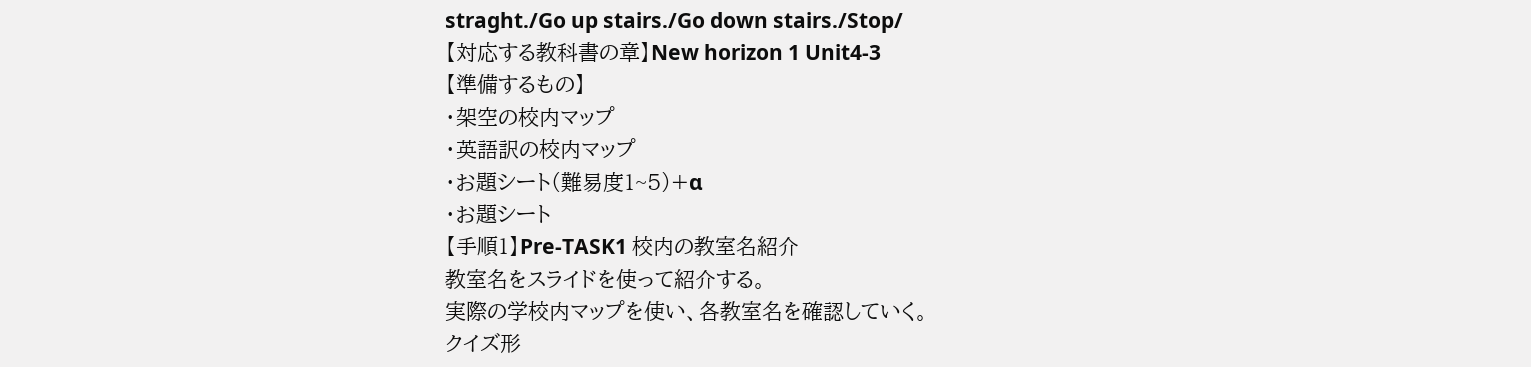straght./Go up stairs./Go down stairs./Stop/
【対応する教科書の章】New horizon 1 Unit4-3
【準備するもの】
・架空の校内マップ
・英語訳の校内マップ
・お題シート(難易度1~5)+α
・お題シート
【手順1】Pre-TASK1 校内の教室名紹介
教室名をスライドを使って紹介する。
実際の学校内マップを使い、各教室名を確認していく。
クイズ形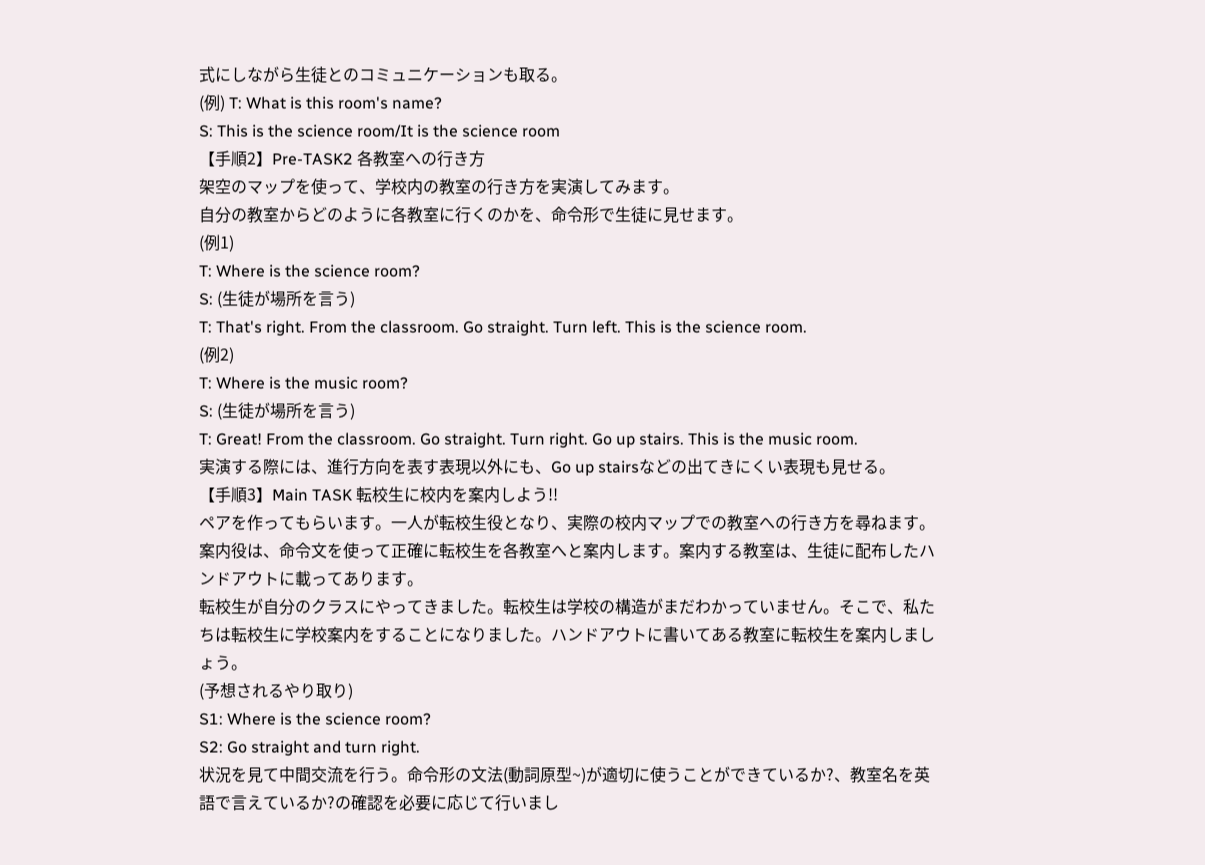式にしながら生徒とのコミュニケーションも取る。
(例) T: What is this room's name?
S: This is the science room/It is the science room
【手順2】Pre-TASK2 各教室への行き方
架空のマップを使って、学校内の教室の行き方を実演してみます。
自分の教室からどのように各教室に行くのかを、命令形で生徒に見せます。
(例1)
T: Where is the science room?
S: (生徒が場所を言う)
T: That's right. From the classroom. Go straight. Turn left. This is the science room.
(例2)
T: Where is the music room?
S: (生徒が場所を言う)
T: Great! From the classroom. Go straight. Turn right. Go up stairs. This is the music room.
実演する際には、進行方向を表す表現以外にも、Go up stairsなどの出てきにくい表現も見せる。
【手順3】Main TASK 転校生に校内を案内しよう!!
ペアを作ってもらいます。一人が転校生役となり、実際の校内マップでの教室への行き方を尋ねます。案内役は、命令文を使って正確に転校生を各教室へと案内します。案内する教室は、生徒に配布したハンドアウトに載ってあります。
転校生が自分のクラスにやってきました。転校生は学校の構造がまだわかっていません。そこで、私たちは転校生に学校案内をすることになりました。ハンドアウトに書いてある教室に転校生を案内しましょう。
(予想されるやり取り)
S1: Where is the science room?
S2: Go straight and turn right.
状況を見て中間交流を行う。命令形の文法(動詞原型~)が適切に使うことができているか?、教室名を英語で言えているか?の確認を必要に応じて行いまし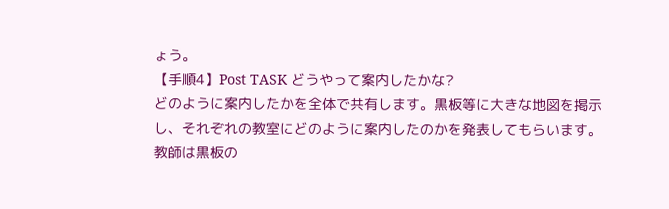ょう。
【手順4】Post TASK どうやって案内したかな?
どのように案内したかを全体で共有します。黒板等に大きな地図を掲示し、それぞれの教室にどのように案内したのかを発表してもらいます。教師は黒板の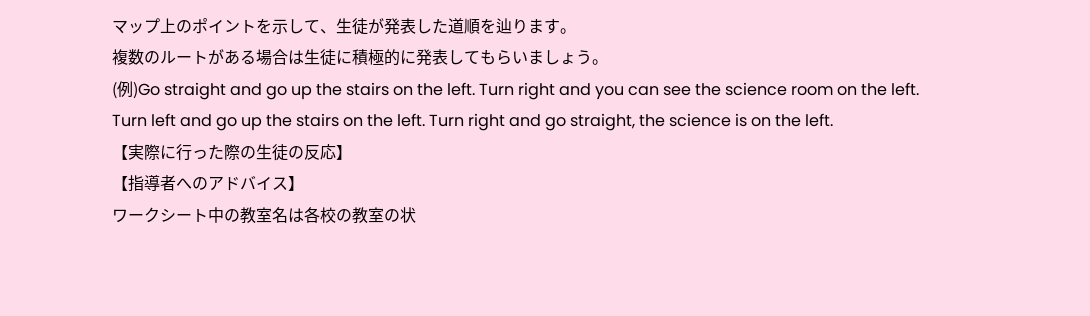マップ上のポイントを示して、生徒が発表した道順を辿ります。
複数のルートがある場合は生徒に積極的に発表してもらいましょう。
(例)Go straight and go up the stairs on the left. Turn right and you can see the science room on the left.
Turn left and go up the stairs on the left. Turn right and go straight, the science is on the left.
【実際に行った際の生徒の反応】
【指導者へのアドバイス】
ワークシート中の教室名は各校の教室の状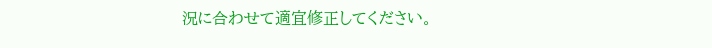況に合わせて適宜修正してください。